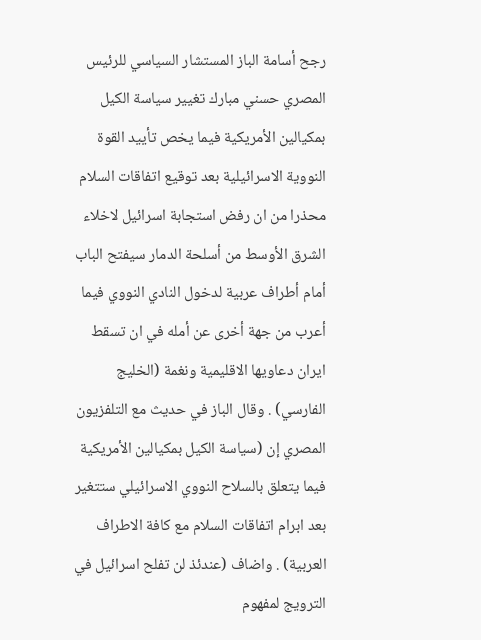رجح أسامة الباز المستشار السياسي للرئيس المصري حسني مبارك تغيير سياسة الكيل بمكيالين الأمريكية فيما يخص تأييد القوة النووية الاسرائيلية بعد توقيع اتفاقات السلام محذرا من ان رفض استجابة اسرائيل لاخلاء الشرق الأوسط من أسلحة الدمار سيفتح الباب أمام أطراف عربية لدخول النادي النووي فيما أعرب من جهة أخرى عن أمله في ان تسقط ايران دعاويها الاقليمية ونغمة (الخليج الفارسي) . وقال الباز في حديث مع التلفزيون المصري إن (سياسة الكيل بمكيالين الأمريكية فيما يتعلق بالسلاح النووي الاسرائيلي ستتغير بعد ابرام اتفاقات السلام مع كافة الاطراف العربية) . واضاف (عندئذ لن تفلح اسرائيل في الترويج لمفهوم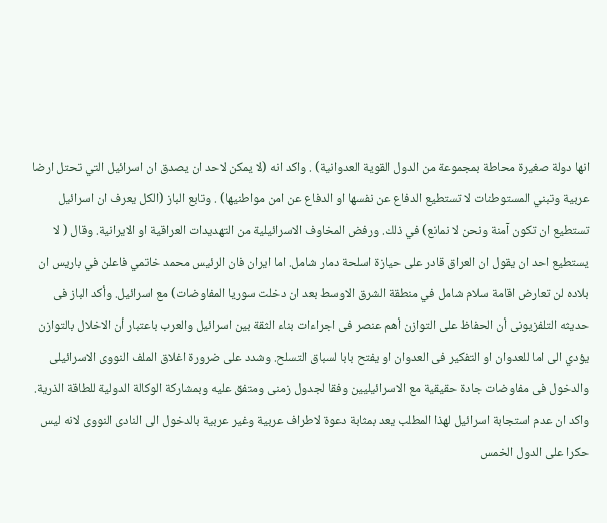انها دولة صغيرة محاطة بمجموعة من الدول القوية العدوانية) . واكد انه (لا يمكن لاحد ان يصدق ان اسرائيل التي تحتل ارضا عربية وتبني المستوطنات لا تستطيع الدفاع عن نفسها او الدفاع عن امن مواطنيها) . وتابع الباز (الكل يعرف ان اسرائيل تستطيع ان تكون آمنة ونحن لا نمانع) في ذلك. ورفض المخاوف الاسرائيلية من التهديدات العراقية او الايرانية. وقال ( لا يستطيع احد ان يقول ان العراق قادر على حيازة اسلحة دمار شامل. اما ايران فان الرئيس محمد خاتمي فاعلن في باريس ان بلاده لن تعارض اقامة سلام شامل في منطقة الشرق الاوسط بعد ان دخلت سوريا المفاوضات) مع اسرائيل. وأكد الباز فى حديثه التلفزيونى أن الحفاظ على التوازن أهم عنصر فى اجراءات بناء الثقة بين اسرائيل والعرب باعتبار أن الاخلال بالتوازن يؤدي الى اما للعدوان او التفكير فى العدوان او يفتح بابا لسباق التسلح. وشدد على ضرورة اغلاق الملف النووى الاسرائيلى والدخول فى مفاوضات جادة حقيقية مع الاسرائيليين وفقا لجدول زمنى ومتفق عليه وبمشاركة الوكالة الدولية للطاقة الذرية. واكد ان عدم استجابة اسرائيل لهذا المطلب يعد بمثابة دعوة لاطراف عربية وغير عربية بالدخول الى النادى النووى لانه ليس حكرا على الدول الخمس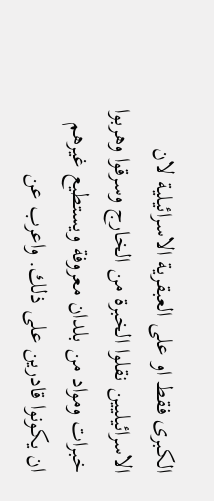الكبرى فقط او على العبقرية الاسرائيلية لان الاسرائيليين نقلوا الخبرة من الخارج وسرقوا وهربوا خبرات ومواد من بلدان معروفة ويستطيع غيرهم ان يكونوا قادرين على ذلك. واعرب عن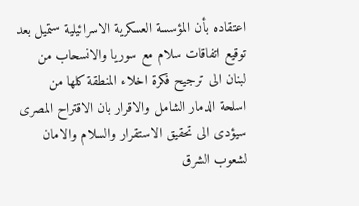اعتقاده بأن المؤسسة العسكرية الاسرائيلية ستميل بعد توقيع اتفاقات سلام مع سوريا والانسحاب من لبنان الى ترجيح فكرة اخلاء المنطقة كلها من اسلحة الدمار الشامل والاقرار بان الاقتراح المصرى سيؤدى الى تحقيق الاستقرار والسلام والامان لشعوب الشرق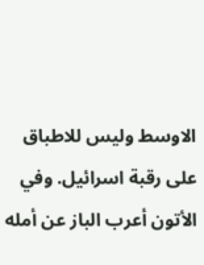الاوسط وليس للاطباق على رقبة اسرائيل. وفي الأتون أعرب الباز عن أمله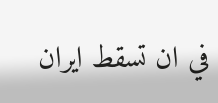في ان تسقط ايران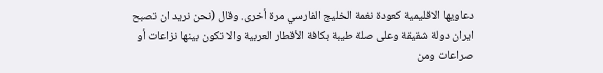دعاويها الاقليمية كعودة نغمة الخليج الفارسي مرة أخرى. وقال (نحن نريد ان تصبح ايران دولة شقيقة وعلى صلة طيبة بكافة الأقطار العربية والا تكون بينها نزاعات أو صراعات ومن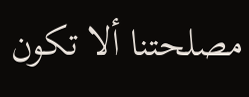مصلحتنا ألا تكون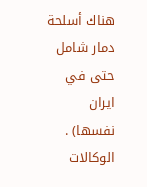هناك أسلحة دمار شامل حتى في ايران نفسها) . الوكالات